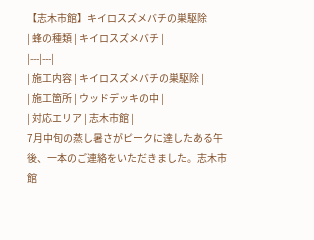【志木市館】キイロスズメバチの巣駆除
| 蜂の種類 | キイロスズメバチ |
|---|---|
| 施工内容 | キイロスズメバチの巣駆除 |
| 施工箇所 | ウッドデッキの中 |
| 対応エリア | 志木市館 |
7月中旬の蒸し暑さがピークに達したある午後、一本のご連絡をいただきました。志木市館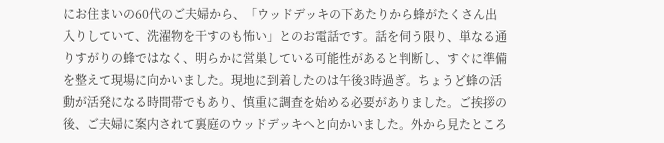にお住まいの60代のご夫婦から、「ウッドデッキの下あたりから蜂がたくさん出入りしていて、洗濯物を干すのも怖い」とのお電話です。話を伺う限り、単なる通りすがりの蜂ではなく、明らかに営巣している可能性があると判断し、すぐに準備を整えて現場に向かいました。現地に到着したのは午後3時過ぎ。ちょうど蜂の活動が活発になる時間帯でもあり、慎重に調査を始める必要がありました。ご挨拶の後、ご夫婦に案内されて裏庭のウッドデッキへと向かいました。外から見たところ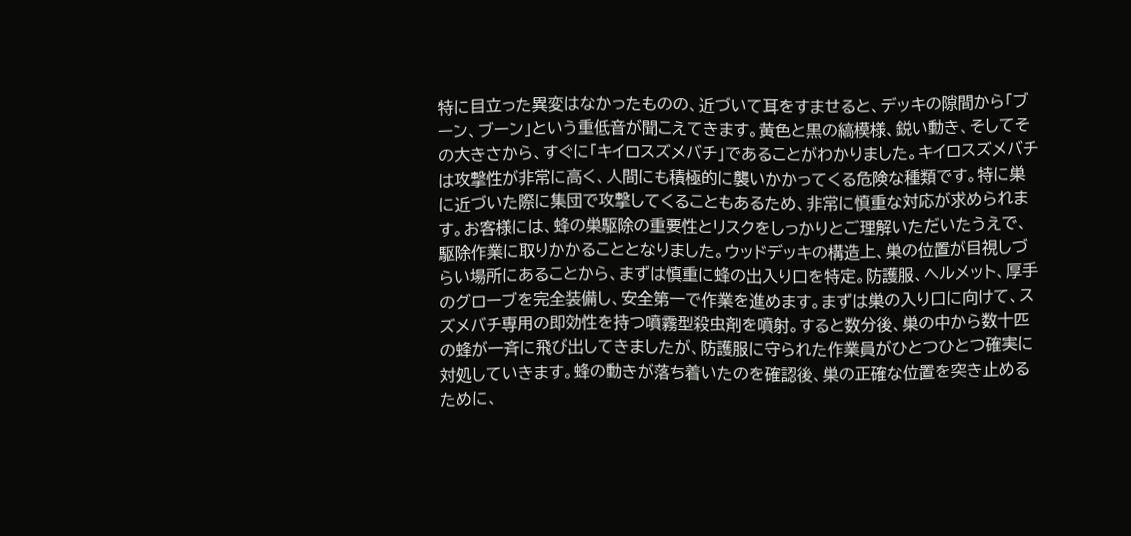特に目立った異変はなかったものの、近づいて耳をすませると、デッキの隙間から「ブーン、ブーン」という重低音が聞こえてきます。黄色と黒の縞模様、鋭い動き、そしてその大きさから、すぐに「キイロスズメバチ」であることがわかりました。キイロスズメバチは攻撃性が非常に高く、人間にも積極的に襲いかかってくる危険な種類です。特に巣に近づいた際に集団で攻撃してくることもあるため、非常に慎重な対応が求められます。お客様には、蜂の巣駆除の重要性とリスクをしっかりとご理解いただいたうえで、駆除作業に取りかかることとなりました。ウッドデッキの構造上、巣の位置が目視しづらい場所にあることから、まずは慎重に蜂の出入り口を特定。防護服、ヘルメット、厚手のグローブを完全装備し、安全第一で作業を進めます。まずは巣の入り口に向けて、スズメバチ専用の即効性を持つ噴霧型殺虫剤を噴射。すると数分後、巣の中から数十匹の蜂が一斉に飛び出してきましたが、防護服に守られた作業員がひとつひとつ確実に対処していきます。蜂の動きが落ち着いたのを確認後、巣の正確な位置を突き止めるために、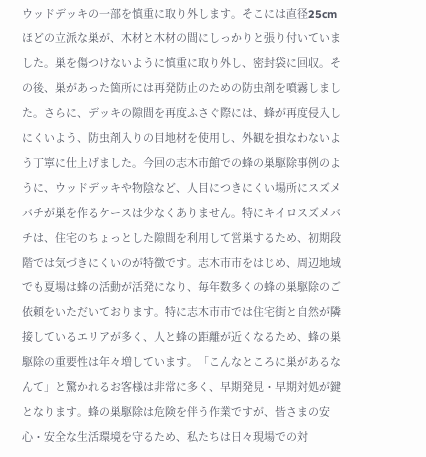ウッドデッキの一部を慎重に取り外します。そこには直径25cmほどの立派な巣が、木材と木材の間にしっかりと張り付いていました。巣を傷つけないように慎重に取り外し、密封袋に回収。その後、巣があった箇所には再発防止のための防虫剤を噴霧しました。さらに、デッキの隙間を再度ふさぐ際には、蜂が再度侵入しにくいよう、防虫剤入りの目地材を使用し、外観を損なわないよう丁寧に仕上げました。今回の志木市館での蜂の巣駆除事例のように、ウッドデッキや物陰など、人目につきにくい場所にスズメバチが巣を作るケースは少なくありません。特にキイロスズメバチは、住宅のちょっとした隙間を利用して営巣するため、初期段階では気づきにくいのが特徴です。志木市市をはじめ、周辺地域でも夏場は蜂の活動が活発になり、毎年数多くの蜂の巣駆除のご依頼をいただいております。特に志木市市では住宅街と自然が隣接しているエリアが多く、人と蜂の距離が近くなるため、蜂の巣駆除の重要性は年々増しています。「こんなところに巣があるなんて」と驚かれるお客様は非常に多く、早期発見・早期対処が鍵となります。蜂の巣駆除は危険を伴う作業ですが、皆さまの安心・安全な生活環境を守るため、私たちは日々現場での対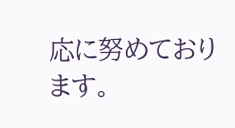応に努めております。